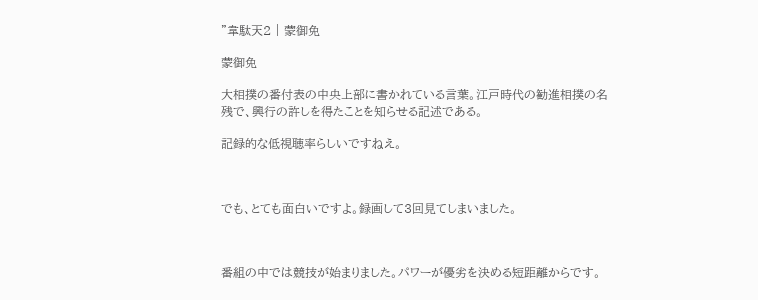”韋駄天2 | 蒙御免

蒙御免

大相撲の番付表の中央上部に書かれている言葉。江戸時代の勧進相撲の名残で、興行の許しを得たことを知らせる記述である。

記録的な低視聴率らしいですねえ。



でも、とても面白いですよ。録画して3回見てしまいました。



番組の中では競技が始まりました。パワーが優劣を決める短距離からです。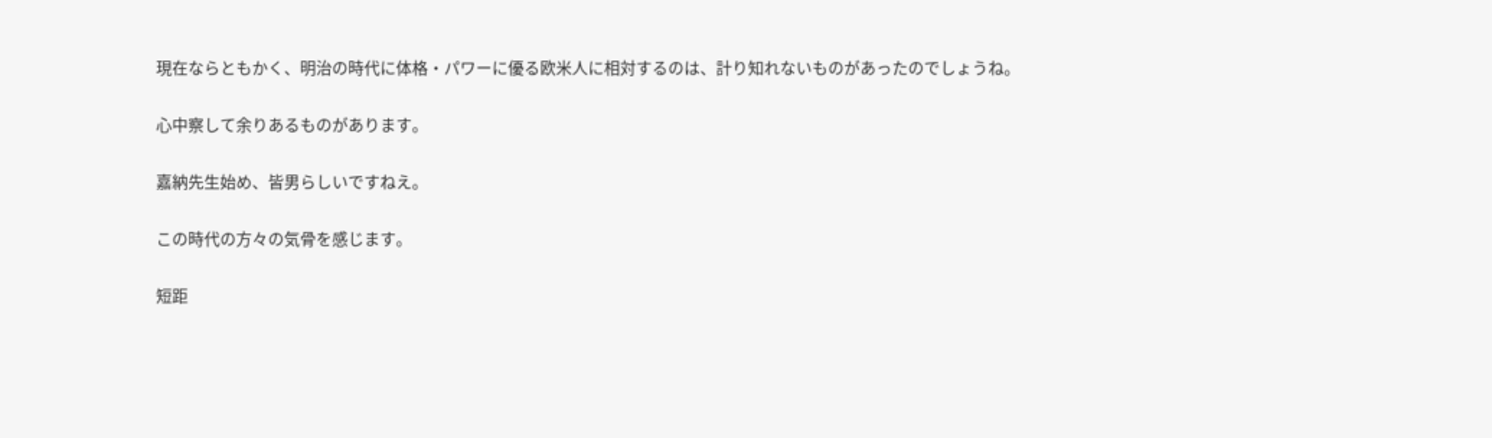現在ならともかく、明治の時代に体格・パワーに優る欧米人に相対するのは、計り知れないものがあったのでしょうね。

心中察して余りあるものがあります。

嘉納先生始め、皆男らしいですねえ。

この時代の方々の気骨を感じます。

短距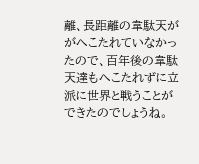離、長距離の韋駄天ががへこたれていなかったので、百年後の韋駄天達もへこたれずに立派に世界と戦うことができたのでしょうね。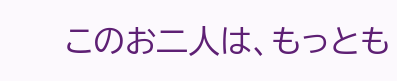このお二人は、もっとも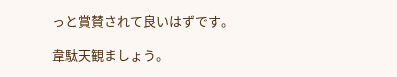っと賞賛されて良いはずです。

韋駄天観ましょう。